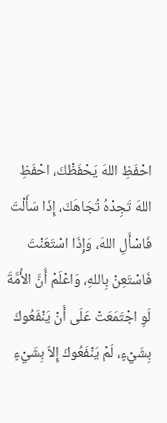احْفَظِ اللهَ يَحْفَظْكَ، احْفَظِ اللهَ تَجِدْهُ تُجَاهَكَ، إِذَا سَأَلْتَ فَاسْأَلِ اللهَ، وَإِذَا اسْتَعَنْتَ فَاسْتَعِنْ بِاللهِ، وَاعْلَمْ أَنَّ الأُمَّةَ لَوِ اجْتَمَعَتْ عَلَى أَنْ يَنْفَعُوكَ بِشَيْءٍ، لَمْ يَنْفَعُوكَ إِلاّ بِشَيْءٍ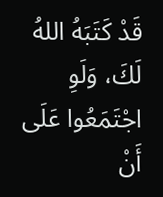قَدْ كَتَبَهُ اللهُ لَكَ، وَلَوِ اجْتَمَعُوا عَلَى أَنْ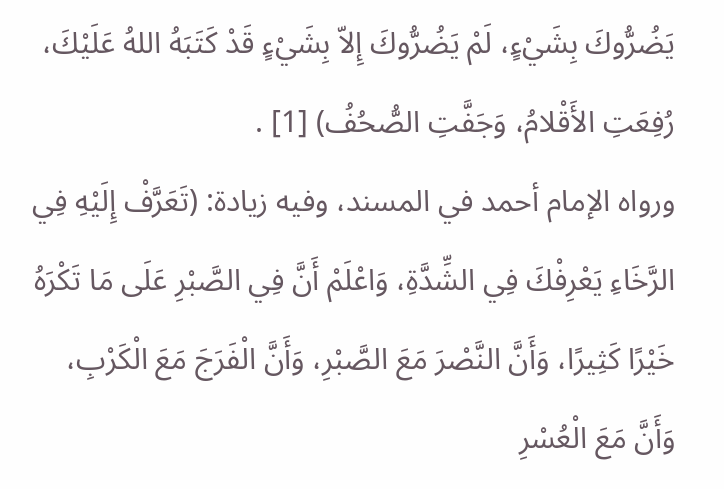يَضُرُّوكَ بِشَيْءٍ، لَمْ يَضُرُّوكَ إِلاّ بِشَيْءٍ قَدْ كَتَبَهُ اللهُ عَلَيْكَ، رُفِعَتِ الأَقْلامُ، وَجَفَّتِ الصُّحُفُ) [1] .
ورواه الإمام أحمد في المسند، وفيه زيادة: (تَعَرَّفْ إِلَيْهِ فِي الرَّخَاءِ يَعْرِفْكَ فِي الشِّدَّةِ، وَاعْلَمْ أَنَّ فِي الصَّبْرِ عَلَى مَا تَكْرَهُ خَيْرًا كَثِيرًا، وَأَنَّ النَّصْرَ مَعَ الصَّبْرِ، وَأَنَّ الْفَرَجَ مَعَ الْكَرْبِ، وَأَنَّ مَعَ الْعُسْرِ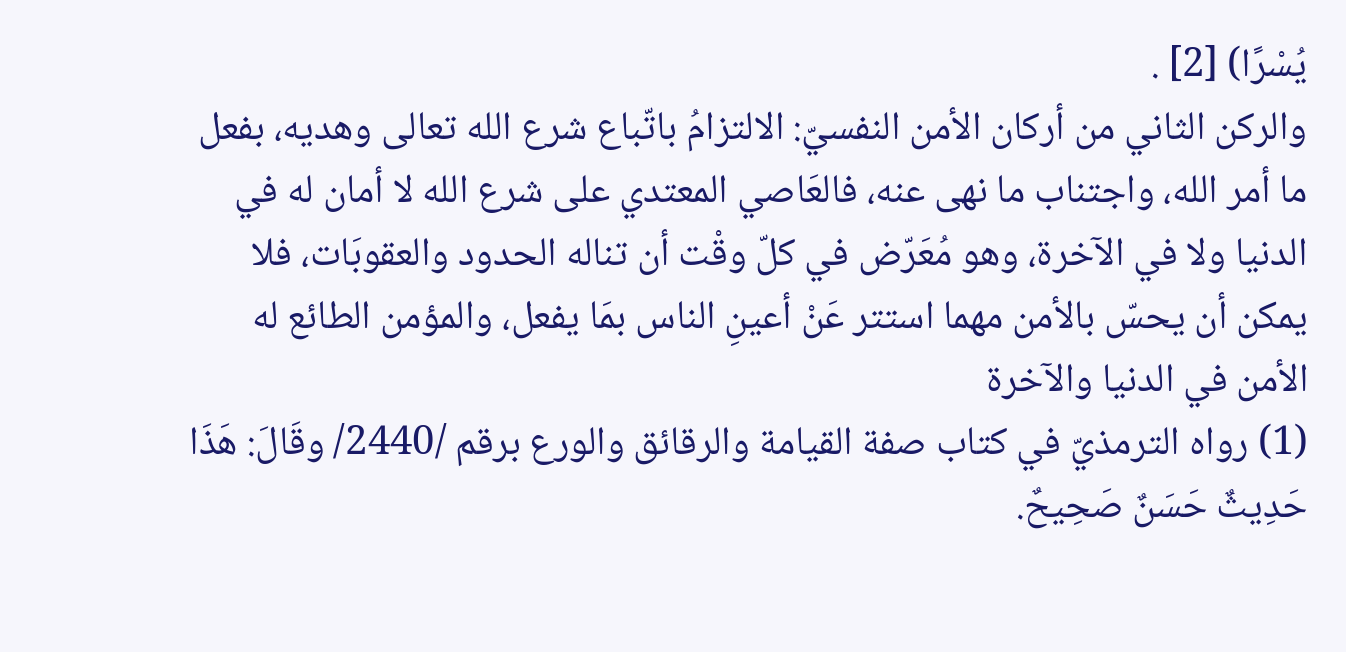يُسْرًا) [2] .
والركن الثاني من أركان الأمن النفسيّ: الالتزامُ باتّباع شرع الله تعالى وهديه، بفعل ما أمر الله، واجتناب ما نهى عنه، فالعَاصي المعتدي على شرع الله لا أمان له في الدنيا ولا في الآخرة، وهو مُعَرّض في كلّ وقْت أن تناله الحدود والعقوبَات، فلا يمكن أن يحسّ بالأمن مهما استتر عَنْ أعينِ الناس بمَا يفعل، والمؤمن الطائع له الأمن في الدنيا والآخرة
(1) رواه الترمذيّ في كتاب صفة القيامة والرقائق والورع برقم /2440/ وقَالَ: هَذَا حَدِيثٌ حَسَنٌ صَحِيحٌ.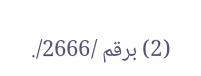(2) برقم /2666/.